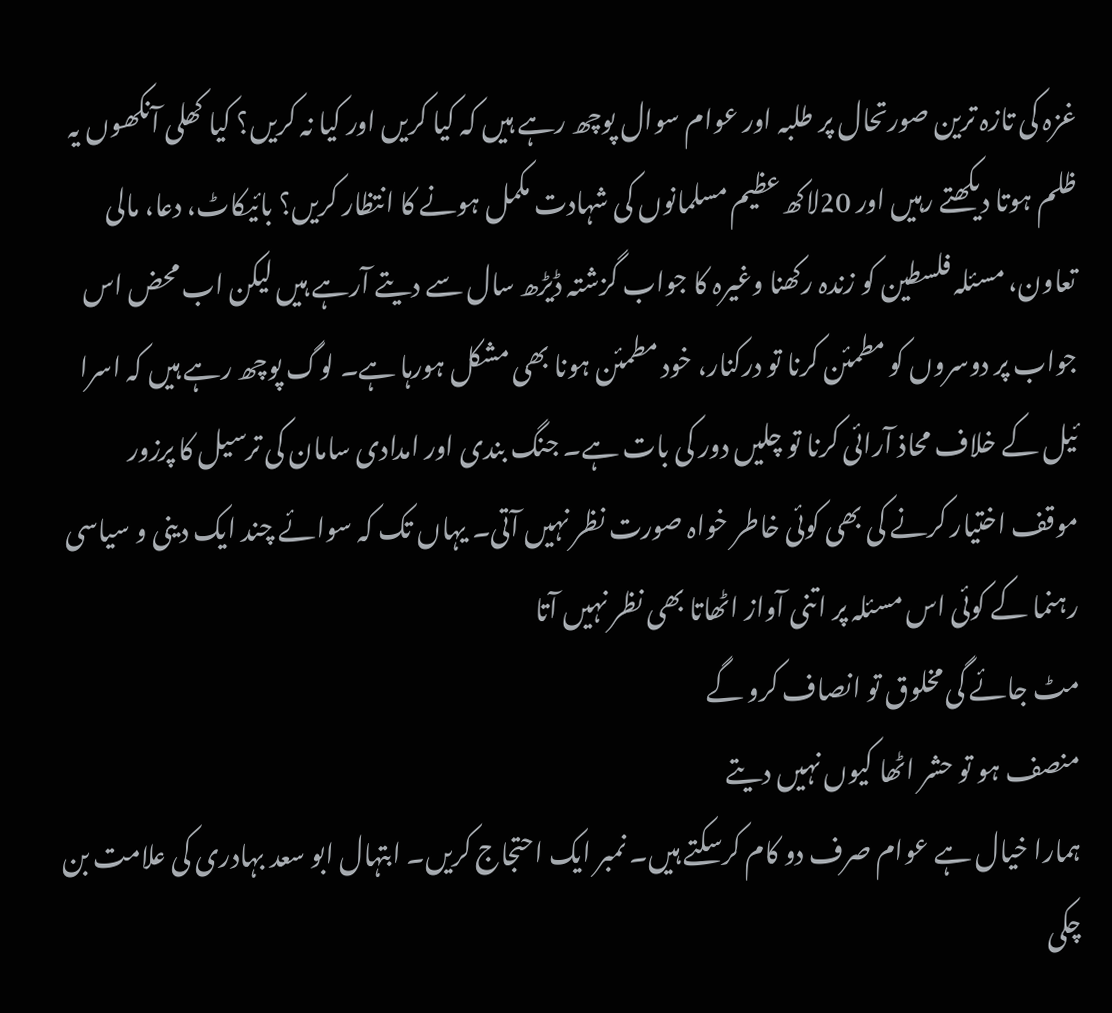غزہ کی تازہ ترین صورتحال پر طلبہ اور عوام سوال پوچھ رہے ہیں کہ کیا کریں اور کیا نہ کریں؟ کیا کھلی آنکھوں یہ ظلم ہوتا دیکھتے رہیں اور 20لاکھ عظیم مسلمانوں کی شہادت مکمل ہونے کا انتظار کریں؟ بائیکاٹ، دعا، مالی تعاون، مسئلہ فلسطین کو زندہ رکھنا وغیرہ کا جواب گزشتہ ڈیڑھ سال سے دیتے آرہے ہیں لیکن اب محض اس جواب پر دوسروں کو مطمئن کرنا تو درکنار، خود مطمئن ہونا بھی مشکل ہورہا ہے۔ لوگ پوچھ رہے ہیں کہ اسرا ئیل کے خلاف محاذ آرائی کرنا تو چلیں دور کی بات ہے۔ جنگ بندی اور امدادی سامان کی ترسیل کا پرزور موقف اختیار کرنے کی بھی کوئی خاطر خواہ صورت نظر نہیں آتی۔ یہاں تک کہ سوائے چند ایک دینی و سیاسی رہنما کے کوئی اس مسئلہ پر اتنی آواز اٹھاتا بھی نظر نہیں آتا
مٹ جائے گی مخلوق تو انصاف کرو گے
منصف ہو تو حشر اٹھا کیوں نہیں دیتے
ہمارا خیال ہے عوام صرف دو کام کرسکتے ہیں۔ نمبر ایک احتجاج کریں۔ ابتہال ابو سعد بہادری کی علامت بن چکی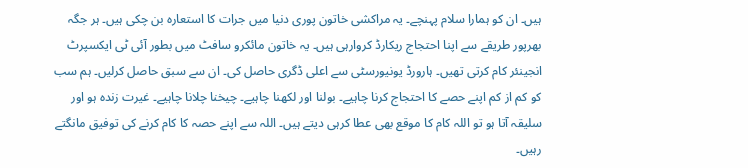ہیں۔ ان کو ہمارا سلام پہنچے۔ یہ مراکشی خاتون پوری دنیا میں جرات کا استعارہ بن چکی ہیں۔ ہر جگہ بھرپور طریقے سے اپنا احتجاج ریکارڈ کروارہی ہیں۔ یہ خاتون مائکرو سافٹ میں بطور آئی ٹی ایکسپرٹ انجینئر کام کرتی تھیں۔ ہارورڈ یونیورسٹی سے اعلی ڈگری حاصل کی۔ ان سے سبق حاصل کرلیں۔ ہم سب کو کم از کم اپنے حصے کا احتجاج کرنا چاہیے۔ بولنا اور لکھنا چاہیے۔ چیخنا چلانا چاہیے۔ غیرت زندہ ہو اور سلیقہ آتا ہو تو اللہ کام کا موقع بھی عطا کرہی دیتے ہیں۔ اللہ سے اپنے حصہ کا کام کرنے کی توفیق مانگتے رہیں۔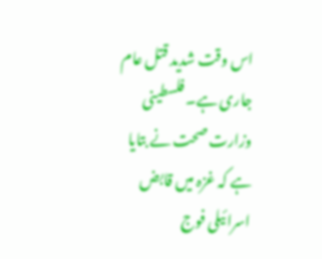اس وقت شدید قتل عام جاری ہے۔ فلسطینی وزارت صحت نے بتایا ہے کہ غزہ میں قابض اسرائیلی فوج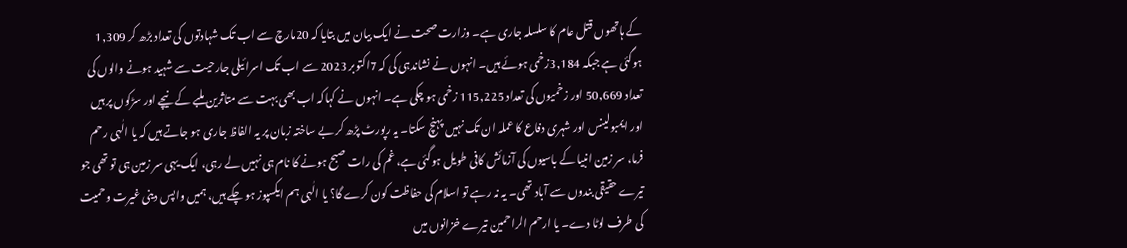کے ہاتھوں قتل عام کا سلسلہ جاری ہے۔ وزارت صحت نے ایک بیان میں بتایا کہ 20مارچ سے اب تک شہادتوں کی تعداد بڑھ کر 1,309 ہوگئی ہے جبکہ 3,184زخمی ہوئے ہیں۔ انہوں نے نشاندہی کی کہ 7اکتوبر 2023 سے اب تک اسرائیلی جارحیت سے شہید ہونے والوں کی تعداد 50,669 اور زخمیوں کی تعداد 115,225 زخمی ہو چکی ہے۔ انہوں نے کہاکہ اب بھی بہت سے متاثرین ملبے کے نیچے اور سڑکوں پر ہیں اور ایمبولینس اور شہری دفاع کا عملہ ان تک نہیں پہنچ سکتا۔ یہ رپورٹ پڑھ کر بے ساختہ زبان پر یہ الفاظ جاری ہو جاتے ہیں کہ یا الٰہی رحم فرما، سر زمین انبیا کے باسیوں کی آزمائش کافی طویل ہوگئی ہے، غم کی رات صبح ہونے کا نام ہی نہیں لے رہی، ایک یہی سر زمین ہی تو تھی جو تیرے حقیقی بندوں سے آباد تھی۔ یہ نہ رہے تو اسلام کی حفاظت کون کرے گا؟ یا الٰہی ہم ایکسپوز ہو چکے ہیں، ہمیں واپس دینی غیرت وحمیت کی طرف لوٹا دے۔ یا ارحم الراحمین تیرے خزانوں میں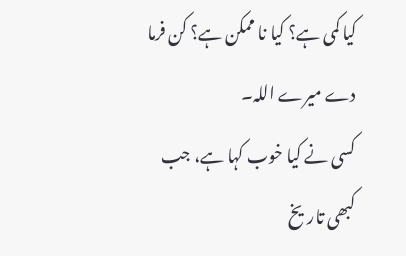کیا کمی ہے؟ کیا نا ممکن ہے؟ کن فرما دے میرے اللہ۔
کسی نے کیا خوب کہا ہے، جب کبھی تاریخ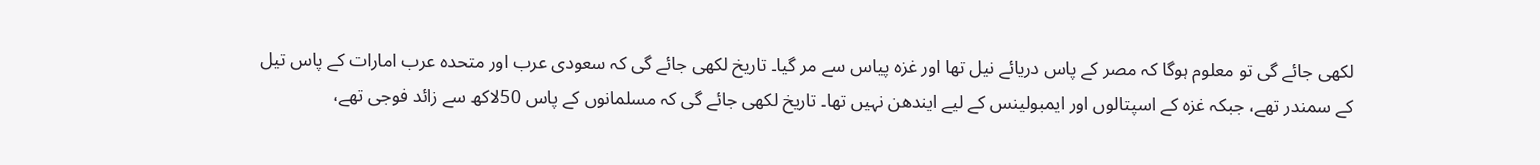لکھی جائے گی تو معلوم ہوگا کہ مصر کے پاس دریائے نیل تھا اور غزہ پیاس سے مر گیا۔ تاریخ لکھی جائے گی کہ سعودی عرب اور متحدہ عرب امارات کے پاس تیل کے سمندر تھے، جبکہ غزہ کے اسپتالوں اور ایمبولینس کے لیے ایندھن نہیں تھا۔ تاریخ لکھی جائے گی کہ مسلمانوں کے پاس 50لاکھ سے زائد فوجی تھے،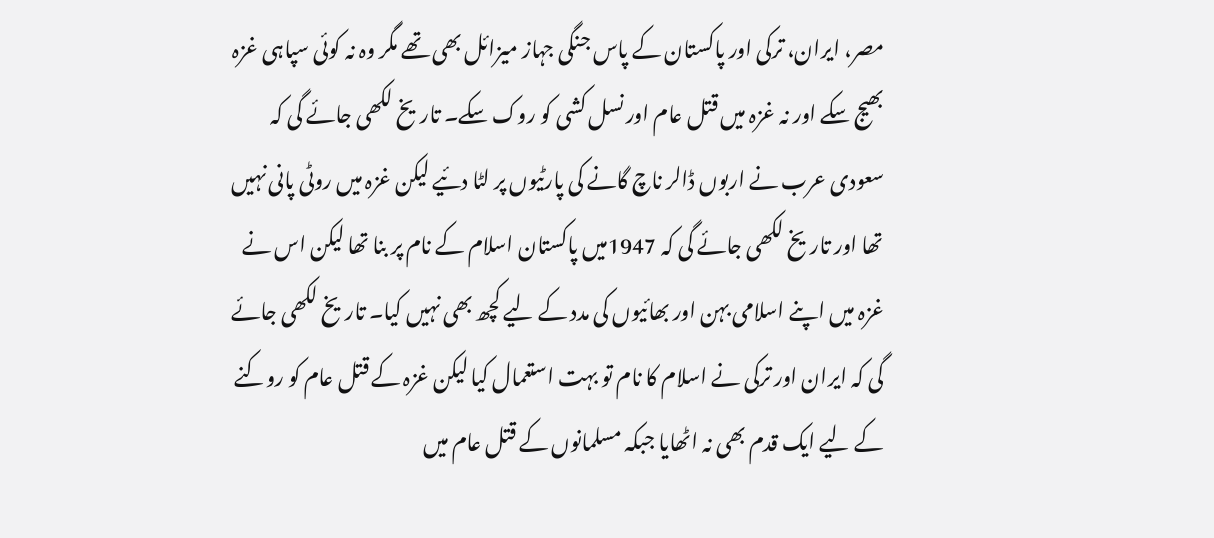مصر، ایران، ترکی اور پاکستان کے پاس جنگی جہاز میزائل بھی تھے مگر وہ نہ کوئی سپاہی غزہ بھیج سکے اور نہ غزہ میں قتل عام اور نسل کشی کو روک سکے۔ تاریخ لکھی جائے گی کہ سعودی عرب نے اربوں ڈالر ناچ گانے کی پارٹیوں پر لٹا دئیے لیکن غزہ میں روٹی پانی نہیں تھا اور تاریخ لکھی جائے گی کہ 1947میں پاکستان اسلام کے نام پر بنا تھا لیکن اس نے غزہ میں اپنے اسلامی بہن اور بھائیوں کی مدد کے لیے کچھ بھی نہیں کیا۔ تاریخ لکھی جائے گی کہ ایران اور ترکی نے اسلام کا نام تو بہت استعمال کیا لیکن غزہ کے قتل عام کو روکنے کے لیے ایک قدم بھی نہ اٹھایا جبکہ مسلمانوں کے قتل عام میں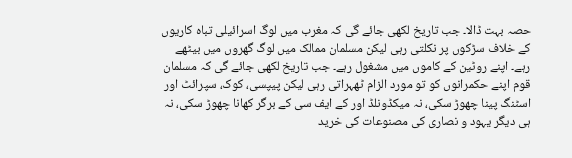حصہ بہت ڈالا۔ جب تاریخ لکھی جائے گی کہ مغرب میں لوگ اسرائیلی تباہ کاریوں کے خلاف سڑکوں پر نکلتی رہی لیکن مسلمان ممالک میں لوگ گھروں میں بیٹھے رہے۔ اپنے روٹین کے کاموں میں مشغول رہے۔ جب تاریخ لکھی جائے گی کہ مسلمان قوم اپنے حکمرانوں کو تو مورد الزام ٹھہراتی رہی لیکن پیپسی، کوک، سپرائٹ اور اسٹنگ پینا چھوڑ سکی، نہ میکڈونلڈ اور کے ایف سی کے برگر کھانا چھوڑ سکی، نہ ہی دیگر یہود و نصاری کی مصنوعات کی خرید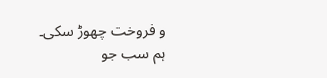و فروخت چھوڑ سکی۔
ہم سب جو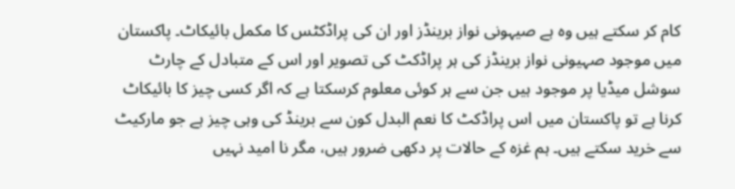کام کر سکتے ہیں وہ ہے صیہونی نواز برینڈز اور ان کی پراڈکٹس کا مکمل بائیکاٹ۔ پاکستان میں موجود صہیونی نواز برینڈز کی ہر پراڈکٹ کی تصویر اور اس کے متبادل کے چارٹ سوشل میڈیا پر موجود ہیں جن سے ہر کوئی معلوم کرسکتا ہے کہ اگر کسی چیز کا بائیکاٹ کرنا ہے تو پاکستان میں اس پراڈکٹ کا نعم البدل کون سے برینڈ کی وہی چیز ہے جو مارکیٹ سے خرید سکتے ہیں۔ ہم غزہ کے حالات پر دکھی ضرور ہیں، مگر نا امید نہیں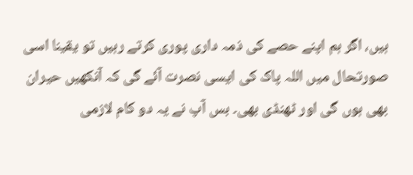ہیں، اگر ہم اپنے حصے کی ذمہ داری پوری کرتے رہیں تو یقینا اسی صورتحال میں اللہ پاک کی ایسی نصرت آئے گی کہ آنکھیں حیران بھی ہوں گی اور ٹھنڈی بھی۔ بس آپ نے یہ دو کام لازمی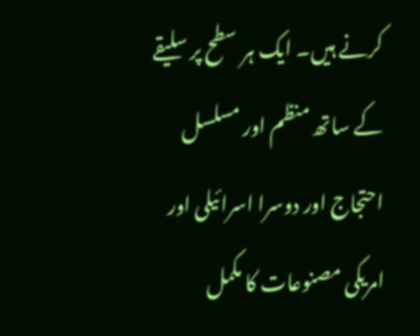کرنے ہیں۔ ایک ہر سطح پر سلیقے کے ساتھ منظم اور مسلسل احتجاج اور دوسرا اسرائیلی اور امریکی مصنوعات کا مکمل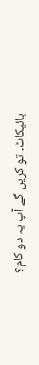بائیکاٹ۔ تو کریں گے آپ یہ دو کام؟